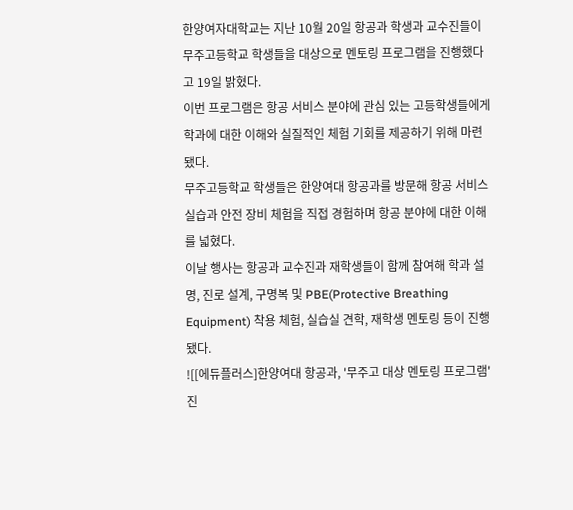한양여자대학교는 지난 10월 20일 항공과 학생과 교수진들이 무주고등학교 학생들을 대상으로 멘토링 프로그램을 진행했다고 19일 밝혔다.
이번 프로그램은 항공 서비스 분야에 관심 있는 고등학생들에게 학과에 대한 이해와 실질적인 체험 기회를 제공하기 위해 마련됐다.
무주고등학교 학생들은 한양여대 항공과를 방문해 항공 서비스 실습과 안전 장비 체험을 직접 경험하며 항공 분야에 대한 이해를 넓혔다.
이날 행사는 항공과 교수진과 재학생들이 함께 참여해 학과 설명, 진로 설계, 구명복 및 PBE(Protective Breathing Equipment) 착용 체험, 실습실 견학, 재학생 멘토링 등이 진행됐다.
![[에듀플러스]한양여대 항공과, '무주고 대상 멘토링 프로그램' 진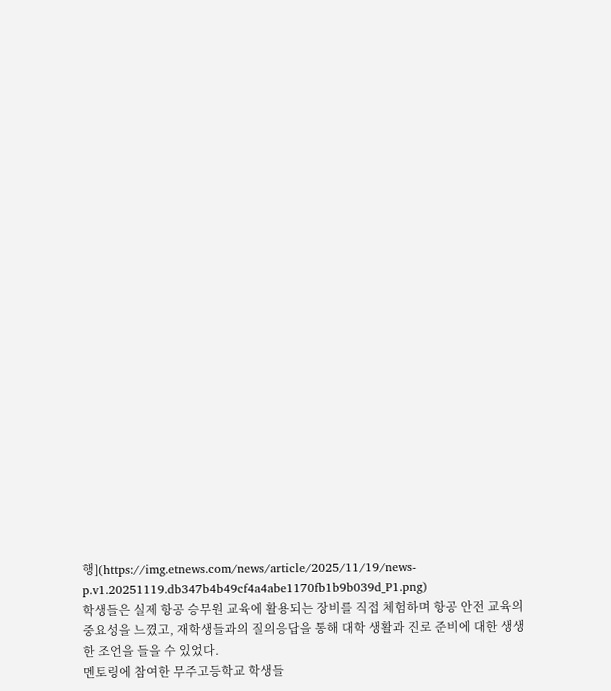행](https://img.etnews.com/news/article/2025/11/19/news-p.v1.20251119.db347b4b49cf4a4abe1170fb1b9b039d_P1.png)
학생들은 실제 항공 승무원 교육에 활용되는 장비를 직접 체험하며 항공 안전 교육의 중요성을 느꼈고, 재학생들과의 질의응답을 통해 대학 생활과 진로 준비에 대한 생생한 조언을 들을 수 있었다.
멘토링에 참여한 무주고등학교 학생들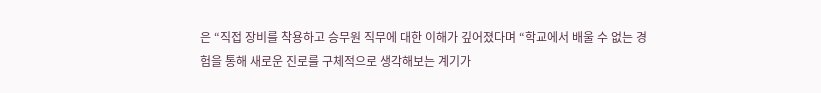은 “직접 장비를 착용하고 승무원 직무에 대한 이해가 깊어졌다며 “학교에서 배울 수 없는 경험을 통해 새로운 진로를 구체적으로 생각해보는 계기가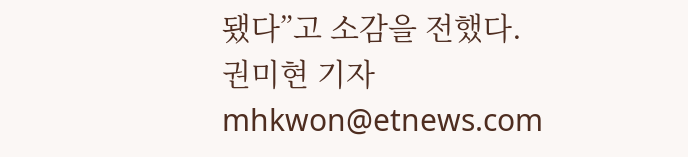됐다”고 소감을 전했다.
권미현 기자 mhkwon@etnews.com